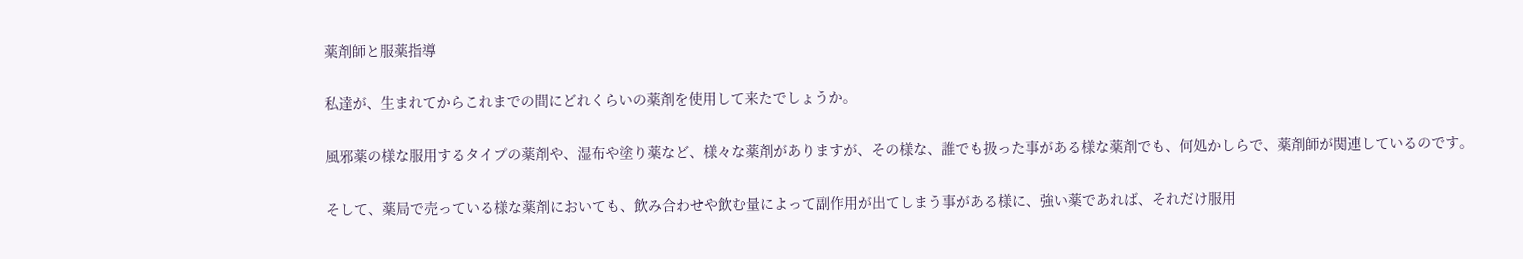薬剤師と服薬指導

私達が、生まれてからこれまでの間にどれくらいの薬剤を使用して来たでしょうか。

風邪薬の様な服用するタイプの薬剤や、湿布や塗り薬など、様々な薬剤がありますが、その様な、誰でも扱った事がある様な薬剤でも、何処かしらで、薬剤師が関連しているのです。

そして、薬局で売っている様な薬剤においても、飲み合わせや飲む量によって副作用が出てしまう事がある様に、強い薬であれば、それだけ服用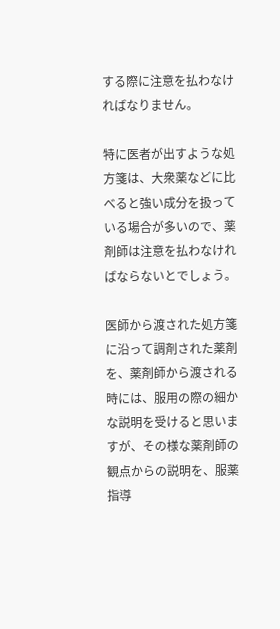する際に注意を払わなければなりません。

特に医者が出すような処方箋は、大衆薬などに比べると強い成分を扱っている場合が多いので、薬剤師は注意を払わなければならないとでしょう。

医師から渡された処方箋に沿って調剤された薬剤を、薬剤師から渡される時には、服用の際の細かな説明を受けると思いますが、その様な薬剤師の観点からの説明を、服薬指導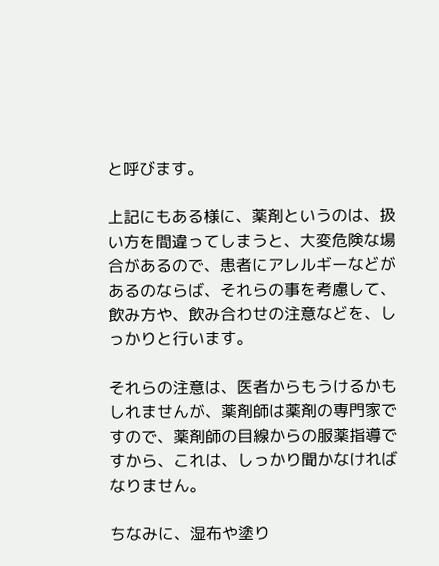と呼びます。

上記にもある様に、薬剤というのは、扱い方を間違ってしまうと、大変危険な場合があるので、患者にアレルギーなどがあるのならば、それらの事を考慮して、飲み方や、飲み合わせの注意などを、しっかりと行います。

それらの注意は、医者からもうけるかもしれませんが、薬剤師は薬剤の専門家ですので、薬剤師の目線からの服薬指導ですから、これは、しっかり聞かなければなりません。

ちなみに、湿布や塗り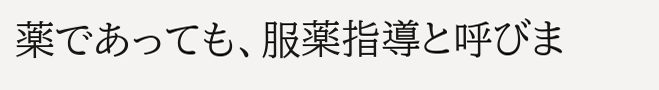薬であっても、服薬指導と呼びま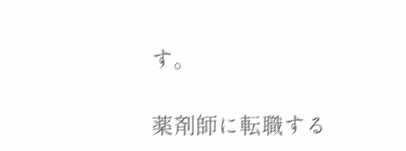す。

薬剤師に転職する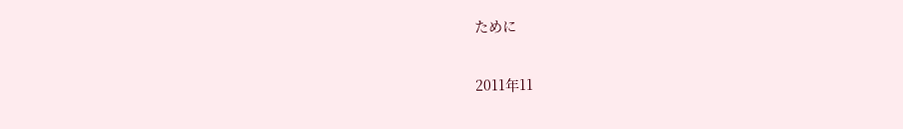ために

2011年11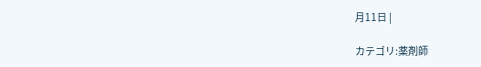月11日 |

カテゴリ:薬剤師